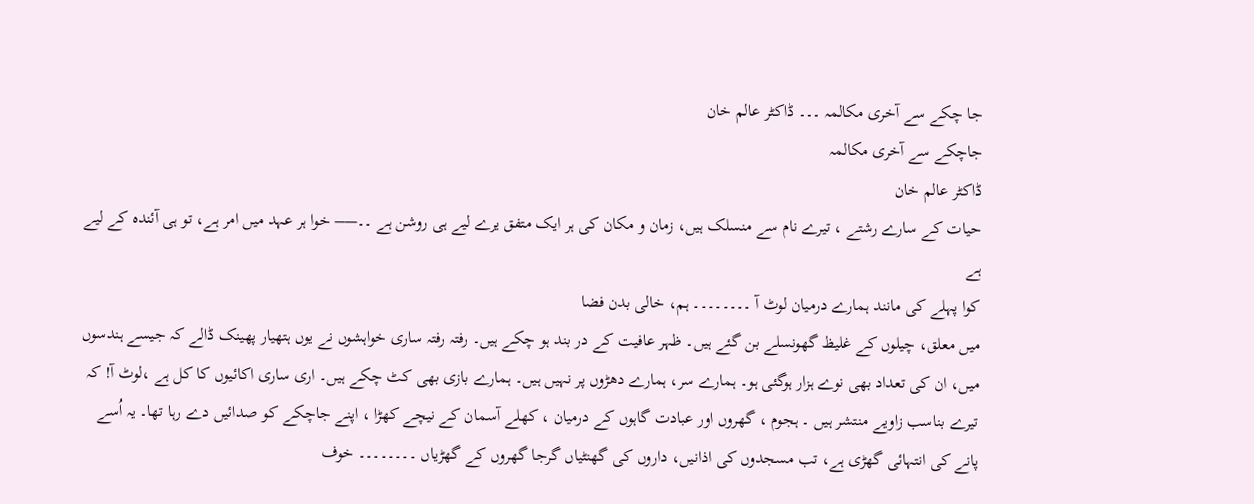جا چکے سے آخری مکالمہ ۔۔۔ ڈاکٹر عالم خان
جاچکے سے آخری مکالمہ
ڈاکٹر عالم خان
حیات کے سارے رشتے ، تیرے نام سے منسلک ہیں، زمان و مکان کی ہر ایک متفق یرے لیے ہی روشن ہے ۔۔—– خوا ہر عہد میں امر ہے، تو ہی آئندہ کے لیے ہے
کوا پہلے کی مانند ہمارے درمیان لوٹ آ ۔۔۔۔۔۔۔۔ ہم، خالی بدن فضا
میں معلق، چیلوں کے غلیظ گھونسلے بن گئے ہیں۔ ظہر عافیت کے در بند ہو چکے ہیں۔ رفتہ رفتہ ساری خواہشوں نے یوں ہتھیار پھینک ڈالے کہ جیسے ہندسوں میں، ان کی تعداد بھی نوے ہزار ہوگئی ہو۔ ہمارے سر، ہمارے دھڑوں پر نہیں ہیں۔ ہمارے بازی بھی کٹ چکے ہیں۔ اری ساری اکائیوں کا کل ہے ،لوٹ آ! کہ تیرے بناسب زاویے منتشر ہیں ۔ ہجوم ، گھروں اور عبادت گاہوں کے درمیان ، کھلے آسمان کے نیچے کھڑا ، اپنے جاچکے کو صدائیں دے رہا تھا۔ یہ اُسے پانے کی انتہائی گھڑی ہے، تب مسجدوں کی اذانیں، داروں کی گھنٹیاں گرجا گھروں کے گھڑیاں ۔۔۔۔۔۔۔۔ خوف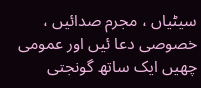سیٹیاں ، مجرم صدائیں ، خصوصی دعا ئیں اور عمومی چھیں ایک ساتھ گونجتی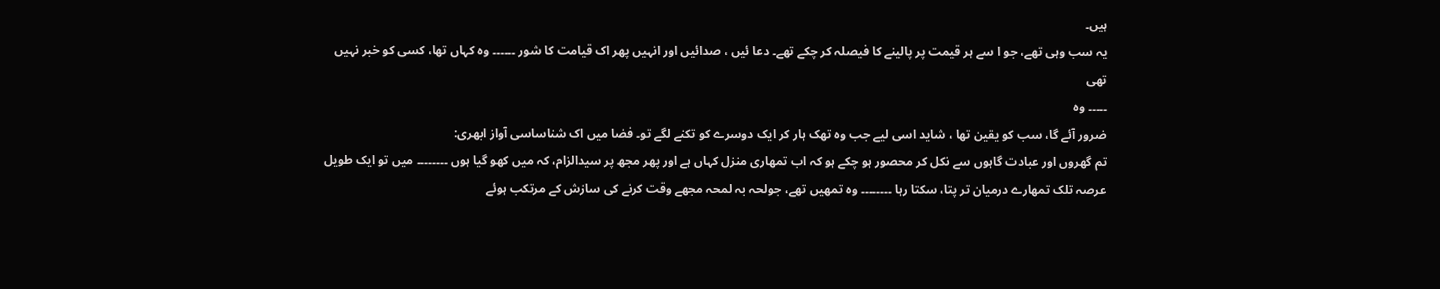ہیں۔
یہ سب وہی تھے، جو ا سے ہر قیمت پر پالینے کا فیصلہ کر چکے تھے۔ دعا ئیں ، صدائیں اور انہیں پھر اک قیامت کا شور ۔۔۔۔۔۔ وہ کہاں تھا، کسی کو خبر نہیں تھی
۔۔۔۔۔ وہ
ضرور آئے گا، سب کو یقین تھا ، شاید اسی لیے جب وہ تھک ہار کر ایک دوسرے کو تکنے لگے تو۔ فضا میں اک شناساسی آواز ابھری:
تم گھروں اور عبادت گاہوں سے نکل کر محصور ہو چکے ہو کہ اب تمھاری منزل کہاں ہے اور پھر مجھ پر سیدالزام، کہ میں کھو گیا ہوں ۔۔۔۔۔۔۔۔ میں تو ایک طویل عرصہ تلک تمھارے درمیان تر پتا، سکتا رہا ۔۔۔۔۔۔۔۔ وہ تمھیں تھے، جولحہ بہ لمحہ مجھے وقت کرنے کی سازش کے مرتکب ہوئے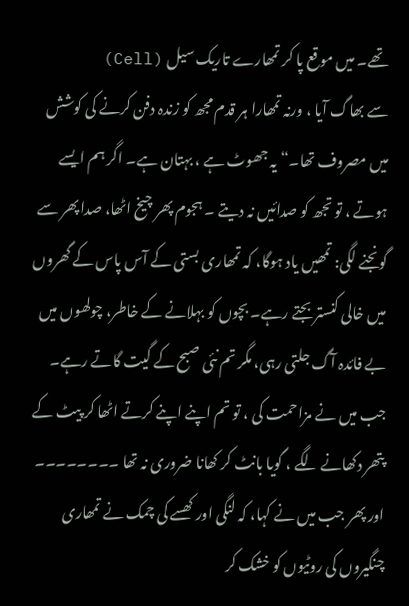تھے۔ میں موقع پا کر تمھارے تاریک سیل (Cell)
سے بھاگ آیا ، ورنہ تمھارا ہر قدم مجھ کو زندہ دفن کرنے کی کوشش میں مصروف تھا۔“ یہ جھوٹ ہے ، بہتان ہے۔ اگر ہم ایسے ہوتے ، تو تجھ کو صدائیں نہ دیتے ۔ ہجوم پھر چیخ اٹھا، صدا پھر سے گونجنے لگی: تمھیں یاد ہوگا، کہ تمھاری بستی کے آس پاس کے گھروں میں خالی کنستر بجتے رہے۔ بچوں کو بہلانے کے خاطر، چولھوں میں بے فائدہ آگ جلتی رہی، مگر تم نئی صبح کے گیت گاتے رہے۔ جب میں نے مزاحمت کی ، تو تم اپنے اپنے کرتے اٹھا کر پیٹ کے پتھر دکھانے لگے ، گویا بانٹ کر کھانا ضروری نہ تھا ۔۔۔۔۔۔۔۔ اور پھر جب میں نے کہا، کہ لنگی اور کھسے کی چمک نے تمھاری چنگیروں کی روٹیوں کو خشک کر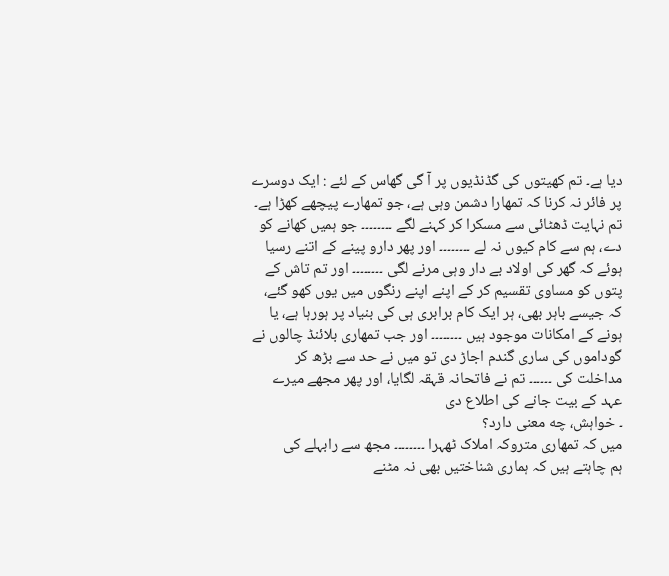دیا ہے۔ تم کھیتوں کی گڈنڈیوں پر آ گی گھاس کے لئے : ایک دوسرے پر فائر نہ کرنا کہ تمھارا دشمن وہی ہے، جو تمھارے پیچھے کھڑا ہے۔ تم نہایت ڈھٹائی سے مسکرا کر کہنے لگے ۔۔۔۔۔۔۔۔ جو ہمیں کھانے کو دے، ہم سے کام کیوں نہ لے ۔۔۔۔۔۔۔۔ اور پھر دارو پینے کے اتنے رسیا ہوئے کہ گھر کی اولاد بے دار وہی مرنے لگی ۔۔۔۔۔۔۔۔ اور تم تاش کے پتوں کو مساوی تقسیم کر کے اپنے اپنے رنگوں میں یوں کھو گئے، کہ جیسے باہر بھی، ہر ایک کام برابری ہی کی بنیاد پر ہورہا ہے، یا ہونے کے امکانات موجود ہیں ۔۔۔۔۔۔۔۔ اور جب تمھاری بلائنڈ چالوں نے گوداموں کی ساری گندم اجاڑ دی تو میں نے حد سے بڑھ کر مداخلت کی ۔۔۔۔۔۔ تم نے فاتحانہ قہقہ لگایا، اور پھر مجھے میرے عہد کے بیت جانے کی اطلاع دی
۔ خواہش، چه معنی دارد؟
میں کہ تمھاری متروکہ املاک ٹھہرا ۔۔۔۔۔۔۔۔ مجھ سے رابہلے کی
ہم چاہتے ہیں کہ ہماری شناختیں بھی نہ مٹنے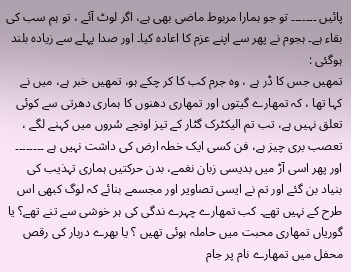پائیں ۔۔۔۔۔۔۔ تو جو ہمارا مربوط ماضی بھی ہے، اگر لوٹ آئے ، تو ہم سب کی بقاء ہے۔ ہجوم نے پھر سے اپنے عزم کا اعادہ کیا۔ اور صدا پہلے سے زیادہ بلند ہوگئی :
تمھیں جس کا ڈر ہے ، وہ جرم کب کا کر چکے ہو، تمھیں خبر ہے، میں نے کہا تھا ، کہ تمھارے گیتوں اور تمھاری دھنوں کا ہماری دھرتی سے کوئی تعلق نہیں ہے، تب تم الیکٹرک گٹار کے تیز اونچے سُروں میں کہنے لگے ، تعصب بری چیز ہے، فن کسی ایک خطہ ارض کی داشت نہیں ہے ۔۔۔۔۔۔۔۔ اور پھر اسی آڑ میں بدیسی زبان نغمے، بدن حرکتیں ہماری تہذیب کی بنیاد بن گئے اور تم نے ایسی تصاویر اور مجسمے بنائے کہ لوگ کبھی اس طرح کے نہیں تھے۔ کب تمھارے چہرے ندگی کی ہر خوشی سے تنے تھے؟ یا گوریاں تمھاری محبت میں حاملہ ہوئی تھیں ؟ یا بھرے دربار کی رقص محفل میں تمھارے نام پر جام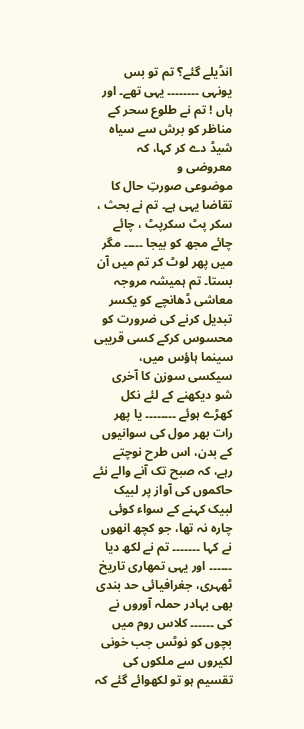انڈیلے گئے؟ تم تو بس یونہی ۔۔۔۔۔۔۔۔ یہی تھے۔ اور ہاں ! تم نے طلوع سحر کے مناظر کو برش سے سیاہ شیڈ دے کر کہا، کہ معروضی و
موضوعی صورتِ حال کا تقاضا یہی ہے۔ تم نے بحث ، سکر پٹ سکرپٹ ، چائے چائے مجھ کو بیجا ۔۔۔۔۔ مگر میں پھر لوٹ کر تم میں آن بستا۔ تم ہمیشہ مروجہ معاشی ڈھانچے کو یکسر تبدیل کرنے کی ضرورت کو محسوس کرکے کسی قریبی سینما ہاؤس میں، سیکسی سوزن کا آخری شو دیکھنے کے لئے نکل کھڑے ہوئے ۔۔۔۔۔۔۔۔ یا پھر رات بھر مول کی سوانیوں کے بدن، اس طرح نوچتے رہے، کہ صبح تک آنے والے نئے حاکموں کی آواز پر لبیک لبیک کہنے کے سواء کوئی چارہ نہ تھا، جو کچھ انھوں نے کہا ۔۔۔۔۔۔۔ تم نے لکھ دیا ۔۔۔۔۔۔ اور یہی تمھاری تاریخ ٹھہری، جغرافیائی حد بندی بھی بہادر حملہ آوروں نے کی ۔۔۔۔۔۔ کلاس روم میں بچوں کو نوٹس جب خونی لکیروں سے ملکوں کی تقسیم ہو تو لکھوائے گئے کہ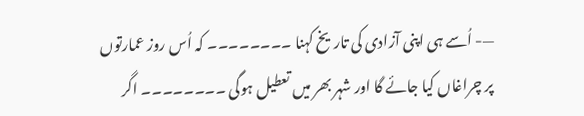—- اُسے ہی اپنی آزادی کی تاریخ کہنا ۔۔۔۔۔۔۔۔ کہ اُس روز عمارتوں پر چراغاں کیا جائے گا اور شہر بھر میں تعطیل ہوگی ۔۔۔۔۔۔۔۔ اگر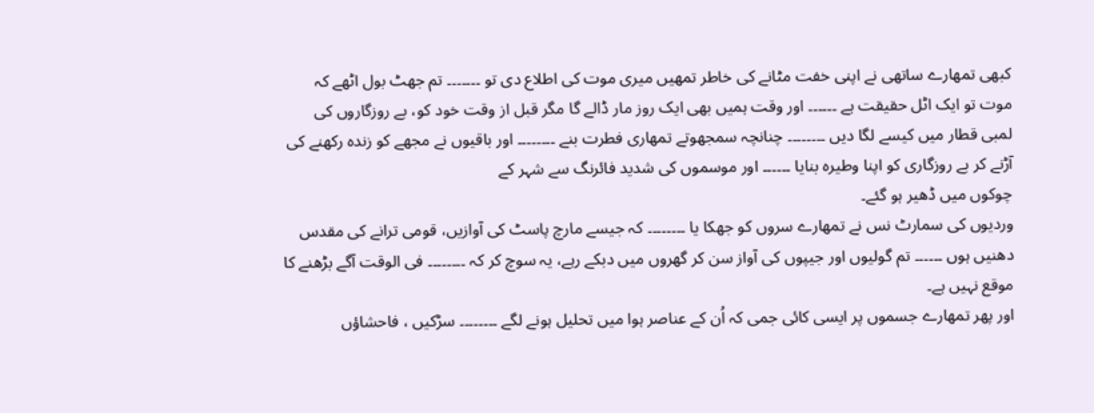کبھی تمھارے ساتھی نے اپنی خفت مٹانے کی خاطر تمھیں میری موت کی اطلاع دی تو ۔۔۔۔۔۔۔ تم جھٹ بول اٹھے کہ موت تو ایک اٹل حقیقت ہے ۔۔۔۔۔۔ اور وقت ہمیں بھی ایک روز مار ڈالے گا مگر قبل از وقت خود کو، بے روزگاروں کی لمبی قطار میں کیسے لگا دیں ۔۔۔۔۔۔۔۔ چنانچہ سمجھوتے تمھاری فطرت بنے ۔۔۔۔۔۔۔۔ اور باقیوں نے مجھے کو زندہ رکھنے کی آڑنے کر بے روزگاری کو اپنا وطیرہ بنایا ۔۔۔۔۔۔ اور موسموں کی شدید فائرنگ سے شہر کے
چوکوں میں ڈھیر ہو گئے۔
وردیوں کی سمارٹ نس نے تمھارے سروں کو جھکا یا ۔۔۔۔۔۔۔۔ کہ جیسے مارچ پاسٹ کی آوازیں، قومی ترانے کی مقدس دھنیں ہوں ۔۔۔۔۔۔ تم گولیوں اور جیپوں کی آواز سن کر گھروں میں دبکے رہے، یہ سوچ کر کہ ۔۔۔۔۔۔۔۔ فی الوقت آگے بڑھنے کا
موقع نہیں ہے۔
اور پھر تمھارے جسموں پر ایسی کائی جمی کہ اُن کے عناصر ہوا میں تحلیل ہونے لگے ۔۔۔۔۔۔۔۔ سڑکیں ، فاحشاؤں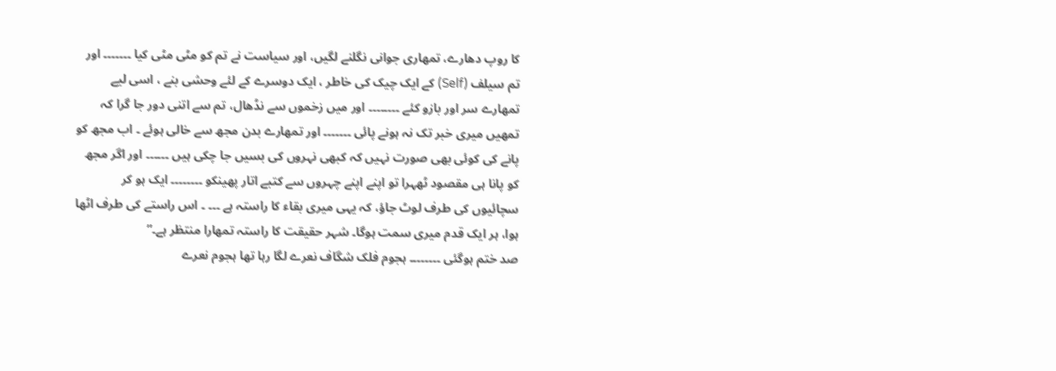کا روپ دھارے، تمھاری جوانی نگلنے لگیں، اور سیاست نے تم کو مٹی مٹی کیا ۔۔۔۔۔۔۔ اور تم سیلف (Self) کے ایک چیک کی خاطر ، ایک دوسرے کے لئے وحشی بنے ، اسی لیے تمھارے سر اور بازو کئے ۔۔۔۔۔۔۔۔ اور میں زخموں سے نڈھال، تم سے اتنی دور جا گرا کہ تمھیں میری خبر تک نہ ہونے پائی ۔۔۔۔۔۔۔ اور تمھارے بدن مجھ سے خالی ہوئے ۔ اب مجھ کو پانے کی کوئی بھی صورت نہیں کہ کبھی نہروں کی بسیں جا چکی ہیں ۔۔۔۔۔۔ اور اگر مجھ کو پانا ہی مقصود ٹھہرا تو اپنے اپنے چہروں سے کتبے اتار پھینکو ۔۔۔۔۔۔۔۔ ایک ہو کر سچائیوں کی طرف لوٹ جاؤ، کہ یہی میری بقاء کا راستہ ہے ۔۔۔ ۔ اس راستے کی طرف اٹھا ہوا، ہر ایک قدم میری سمت ہوگا۔ شہر حقیقت کا راستہ تمھارا منتظر ہے۔”
صد ختم ہوگئی ۔۔۔۔۔۔۔۔ ہجوم فلک شگاف نعرے لگا رہا تھا ہجوم نعرے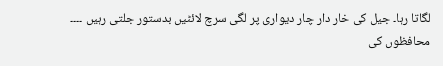لگاتا رہا۔ جیل کی خار دار چار دیواری پر لگی سرچ لائٹیں بدستور جلتی رہیں ۔۔۔۔ محافظوں کی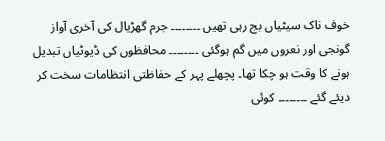خوف ناک سیٹیاں بج رہی تھیں ۔۔۔۔۔۔۔۔ جرم گھڑیال کی آخری آواز گونجی اور نعروں میں گم ہوگئی ۔۔۔۔۔۔۔۔ محافظوں کی ڈیوٹیاں تبدیل ہونے کا وقت ہو چکا تھا۔ پچھلے پہر کے حفاظتی انتظامات سخت کر دیئے گئے ۔۔۔۔۔۔۔۔ کوئی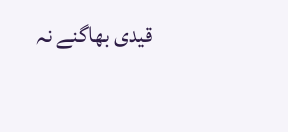قیدی بھاگنے نہ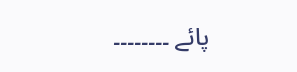پائے ۔۔۔۔۔۔۔۔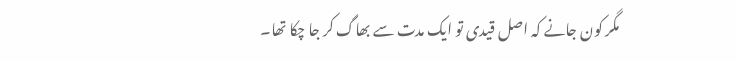مگر کون جانے کہ اصل قیدی تو ایک مدت سے بھاگ کر جا چکا تھا۔